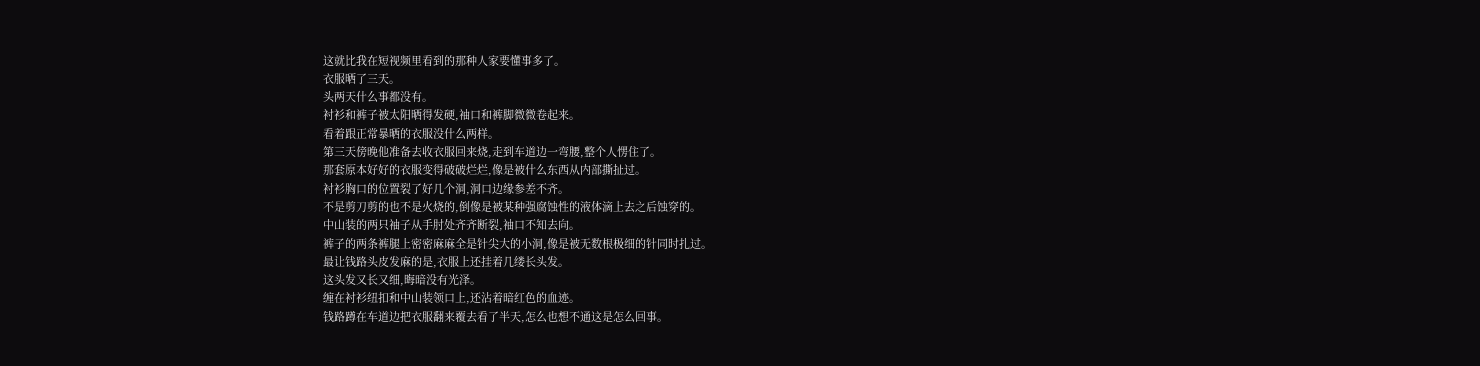这就比我在短视频里看到的那种人家要懂事多了。
衣服晒了三天。
头两天什么事都没有。
衬衫和裤子被太阳晒得发硬,袖口和裤脚微微卷起来。
看着跟正常暴晒的衣服没什么两样。
第三天傍晚他准备去收衣服回来烧,走到车道边一弯腰,整个人愣住了。
那套原本好好的衣服变得破破烂烂,像是被什么东西从内部撕扯过。
衬衫胸口的位置裂了好几个洞,洞口边缘参差不齐。
不是剪刀剪的也不是火烧的,倒像是被某种强腐蚀性的液体滴上去之后蚀穿的。
中山装的两只袖子从手肘处齐齐断裂,袖口不知去向。
裤子的两条裤腿上密密麻麻全是针尖大的小洞,像是被无数根极细的针同时扎过。
最让钱路头皮发麻的是,衣服上还挂着几缕长头发。
这头发又长又细,晦暗没有光泽。
缠在衬衫纽扣和中山装领口上,还沾着暗红色的血迹。
钱路蹲在车道边把衣服翻来覆去看了半天,怎么也想不通这是怎么回事。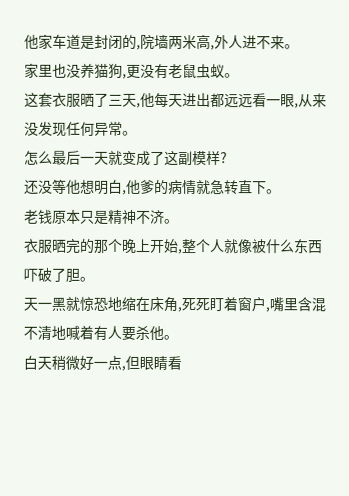他家车道是封闭的,院墙两米高,外人进不来。
家里也没养猫狗,更没有老鼠虫蚁。
这套衣服晒了三天,他每天进出都远远看一眼,从来没发现任何异常。
怎么最后一天就变成了这副模样?
还没等他想明白,他爹的病情就急转直下。
老钱原本只是精神不济。
衣服晒完的那个晚上开始,整个人就像被什么东西吓破了胆。
天一黑就惊恐地缩在床角,死死盯着窗户,嘴里含混不清地喊着有人要杀他。
白天稍微好一点,但眼睛看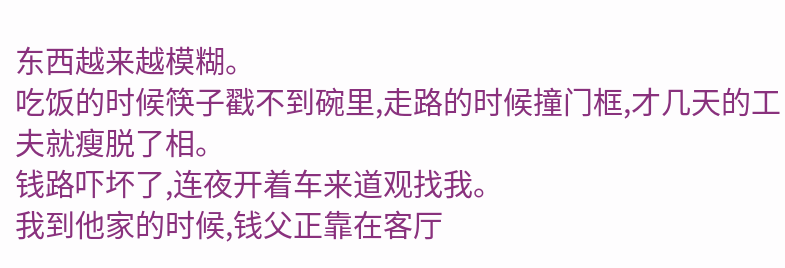东西越来越模糊。
吃饭的时候筷子戳不到碗里,走路的时候撞门框,才几天的工夫就瘦脱了相。
钱路吓坏了,连夜开着车来道观找我。
我到他家的时候,钱父正靠在客厅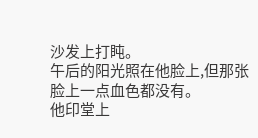沙发上打盹。
午后的阳光照在他脸上,但那张脸上一点血色都没有。
他印堂上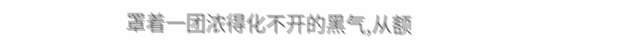罩着一团浓得化不开的黑气,从额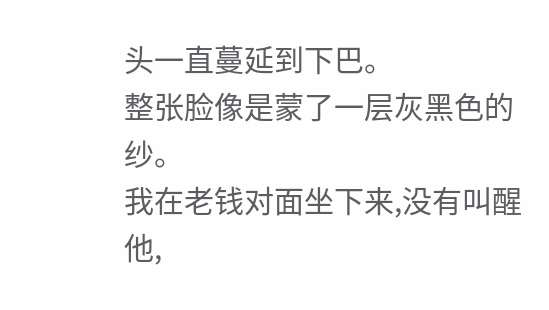头一直蔓延到下巴。
整张脸像是蒙了一层灰黑色的纱。
我在老钱对面坐下来,没有叫醒他,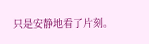只是安静地看了片刻。